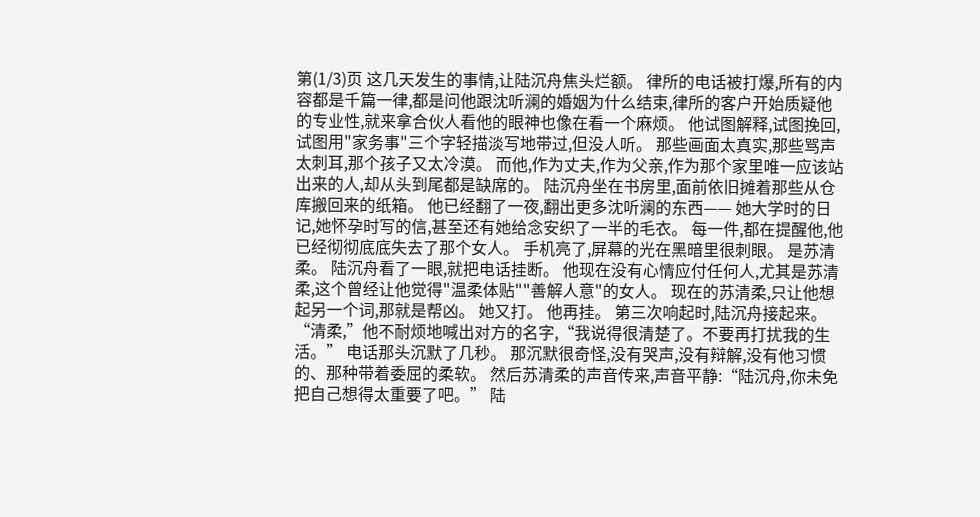第(1/3)页 这几天发生的事情,让陆沉舟焦头烂额。 律所的电话被打爆,所有的内容都是千篇一律,都是问他跟沈听澜的婚姻为什么结束,律所的客户开始质疑他的专业性,就来拿合伙人看他的眼神也像在看一个麻烦。 他试图解释,试图挽回,试图用"家务事"三个字轻描淡写地带过,但没人听。 那些画面太真实,那些骂声太刺耳,那个孩子又太冷漠。 而他,作为丈夫,作为父亲,作为那个家里唯一应该站出来的人,却从头到尾都是缺席的。 陆沉舟坐在书房里,面前依旧摊着那些从仓库搬回来的纸箱。 他已经翻了一夜,翻出更多沈听澜的东西—— 她大学时的日记,她怀孕时写的信,甚至还有她给念安织了一半的毛衣。 每一件,都在提醒他,他已经彻彻底底失去了那个女人。 手机亮了,屏幕的光在黑暗里很刺眼。 是苏清柔。 陆沉舟看了一眼,就把电话挂断。 他现在没有心情应付任何人,尤其是苏清柔,这个曾经让他觉得"温柔体贴""善解人意"的女人。 现在的苏清柔,只让他想起另一个词,那就是帮凶。 她又打。 他再挂。 第三次响起时,陆沉舟接起来。 “清柔,”他不耐烦地喊出对方的名字,“我说得很清楚了。不要再打扰我的生活。” 电话那头沉默了几秒。 那沉默很奇怪,没有哭声,没有辩解,没有他习惯的、那种带着委屈的柔软。 然后苏清柔的声音传来,声音平静:“陆沉舟,你未免把自己想得太重要了吧。” 陆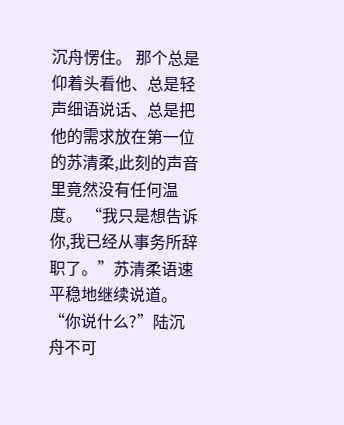沉舟愣住。 那个总是仰着头看他、总是轻声细语说话、总是把他的需求放在第一位的苏清柔,此刻的声音里竟然没有任何温度。 “我只是想告诉你,我已经从事务所辞职了。”苏清柔语速平稳地继续说道。 “你说什么?”陆沉舟不可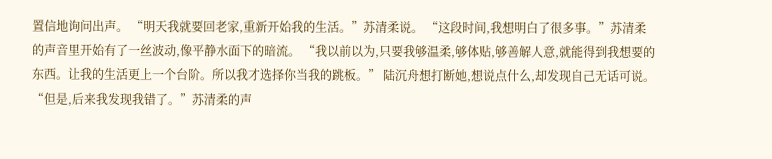置信地询问出声。 “明天我就要回老家,重新开始我的生活。”苏清柔说。 “这段时间,我想明白了很多事。”苏清柔的声音里开始有了一丝波动,像平静水面下的暗流。 “我以前以为,只要我够温柔,够体贴,够善解人意,就能得到我想要的东西。让我的生活更上一个台阶。所以我才选择你当我的跳板。” 陆沉舟想打断她,想说点什么,却发现自己无话可说。 “但是,后来我发现我错了。”苏清柔的声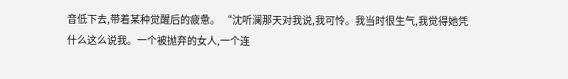音低下去,带着某种觉醒后的疲惫。 “沈听澜那天对我说,我可怜。我当时很生气,我觉得她凭什么这么说我。一个被抛弃的女人,一个连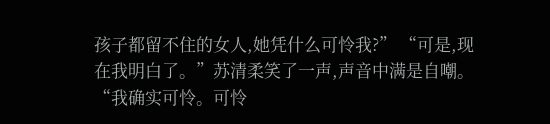孩子都留不住的女人,她凭什么可怜我?” “可是,现在我明白了。”苏清柔笑了一声,声音中满是自嘲。 “我确实可怜。可怜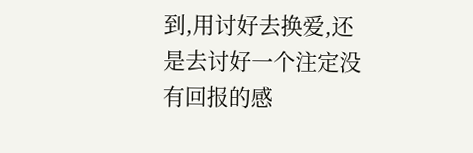到,用讨好去换爱,还是去讨好一个注定没有回报的感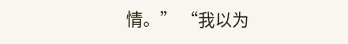情。” “我以为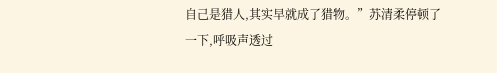自己是猎人,其实早就成了猎物。”苏清柔停顿了一下,呼吸声透过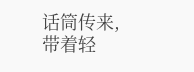话筒传来,带着轻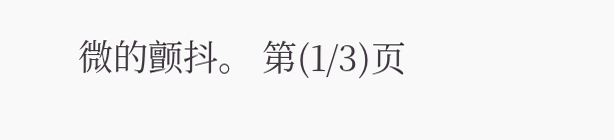微的颤抖。 第(1/3)页